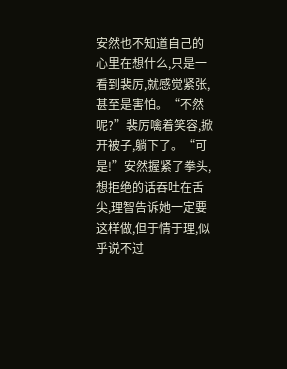安然也不知道自己的心里在想什么,只是一看到裴厉,就感觉紧张,甚至是害怕。“不然呢?”裴厉噙着笑容,掀开被子,躺下了。“可是!”安然握紧了拳头,想拒绝的话吞吐在舌尖,理智告诉她一定要这样做,但于情于理,似乎说不过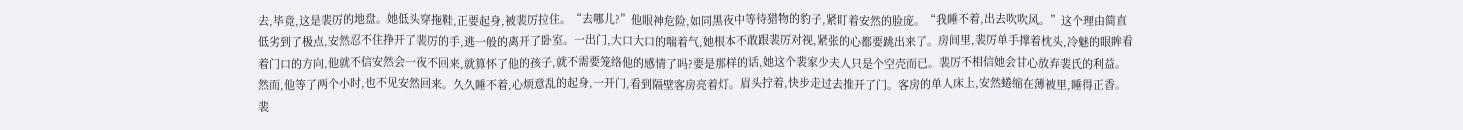去,毕竟,这是裴厉的地盘。她低头穿拖鞋,正要起身,被裴厉拉住。“去哪儿?”他眼神危险,如同黑夜中等待猎物的豹子,紧盯着安然的脸庞。“我睡不着,出去吹吹风。”这个理由简直低劣到了极点,安然忍不住挣开了裴厉的手,逃一般的离开了卧室。一出门,大口大口的喘着气,她根本不敢跟裴厉对视,紧张的心都要跳出来了。房间里,裴厉单手撑着枕头,冷魅的眼眸看着门口的方向,他就不信安然会一夜不回来,就算怀了他的孩子,就不需要笼络他的感情了吗?要是那样的话,她这个裴家少夫人只是个空壳而已。裴厉不相信她会甘心放弃裴氏的利益。然而,他等了两个小时,也不见安然回来。久久睡不着,心烦意乱的起身,一开门,看到隔壁客房亮着灯。眉头拧着,快步走过去推开了门。客房的单人床上,安然蜷缩在薄被里,睡得正香。裴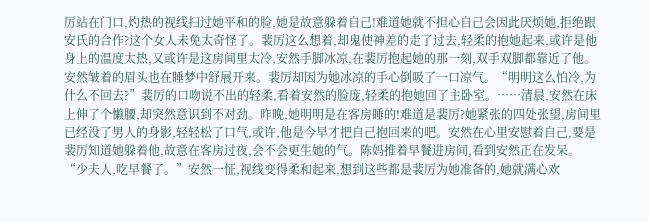厉站在门口,灼热的视线扫过她平和的脸,她是故意躲着自己!难道她就不担心自己会因此厌烦她,拒绝跟安氏的合作?这个女人未免太奇怪了。裴厉这么想着,却鬼使神差的走了过去,轻柔的抱她起来,或许是他身上的温度太热,又或许是这房间里太冷,安然手脚冰凉,在裴厉抱起她的那一刻,双手双脚都靠近了他。安然皱着的眉头也在睡梦中舒展开来。裴厉却因为她冰凉的手心倒吸了一口凉气。“明明这么怕冷,为什么不回去?”裴厉的口吻说不出的轻柔,看着安然的脸庞,轻柔的抱她回了主卧室。……清晨,安然在床上伸了个懒腰,却突然意识到不对劲。昨晚,她明明是在客房睡的!难道是裴厉?她紧张的四处张望,房间里已经没了男人的身影,轻轻松了口气,或许,他是今早才把自己抱回来的吧。安然在心里安慰着自己,要是裴厉知道她躲着他,故意在客房过夜,会不会更生她的气。陈妈推着早餐进房间,看到安然正在发呆。“少夫人,吃早餐了。”安然一怔,视线变得柔和起来,想到这些都是裴厉为她准备的,她就满心欢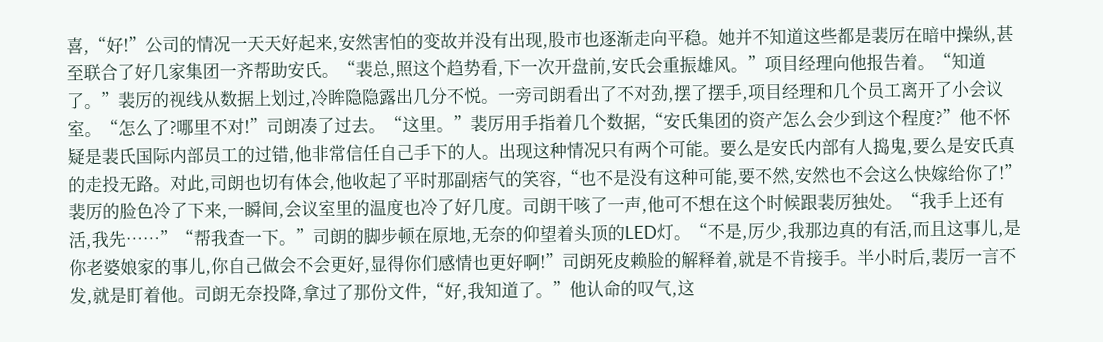喜,“好!”公司的情况一天天好起来,安然害怕的变故并没有出现,股市也逐渐走向平稳。她并不知道这些都是裴厉在暗中操纵,甚至联合了好几家集团一齐帮助安氏。“裴总,照这个趋势看,下一次开盘前,安氏会重振雄风。”项目经理向他报告着。“知道了。”裴厉的视线从数据上划过,冷眸隐隐露出几分不悦。一旁司朗看出了不对劲,摆了摆手,项目经理和几个员工离开了小会议室。“怎么了?哪里不对!”司朗凑了过去。“这里。”裴厉用手指着几个数据,“安氏集团的资产怎么会少到这个程度?”他不怀疑是裴氏国际内部员工的过错,他非常信任自己手下的人。出现这种情况只有两个可能。要么是安氏内部有人捣鬼,要么是安氏真的走投无路。对此,司朗也切有体会,他收起了平时那副痞气的笑容,“也不是没有这种可能,要不然,安然也不会这么快嫁给你了!”裴厉的脸色冷了下来,一瞬间,会议室里的温度也冷了好几度。司朗干咳了一声,他可不想在这个时候跟裴厉独处。“我手上还有活,我先……”“帮我查一下。”司朗的脚步顿在原地,无奈的仰望着头顶的LED灯。“不是,厉少,我那边真的有活,而且这事儿,是你老婆娘家的事儿,你自己做会不会更好,显得你们感情也更好啊!”司朗死皮赖脸的解释着,就是不肯接手。半小时后,裴厉一言不发,就是盯着他。司朗无奈投降,拿过了那份文件,“好,我知道了。”他认命的叹气,这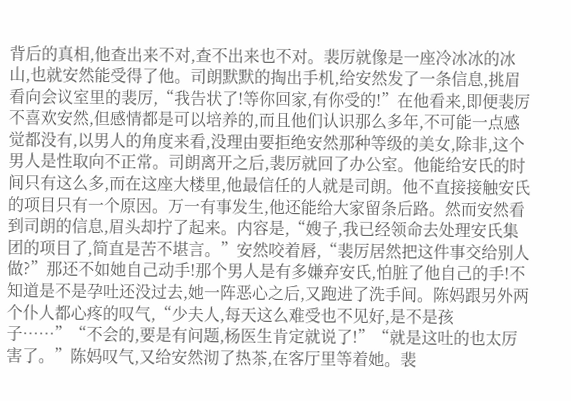背后的真相,他查出来不对,查不出来也不对。裴厉就像是一座冷冰冰的冰山,也就安然能受得了他。司朗默默的掏出手机,给安然发了一条信息,挑眉看向会议室里的裴厉,“我告状了!等你回家,有你受的!”在他看来,即便裴厉不喜欢安然,但感情都是可以培养的,而且他们认识那么多年,不可能一点感觉都没有,以男人的角度来看,没理由要拒绝安然那种等级的美女,除非,这个男人是性取向不正常。司朗离开之后,裴厉就回了办公室。他能给安氏的时间只有这么多,而在这座大楼里,他最信任的人就是司朗。他不直接接触安氏的项目只有一个原因。万一有事发生,他还能给大家留条后路。然而安然看到司朗的信息,眉头却拧了起来。内容是,“嫂子,我已经领命去处理安氏集团的项目了,简直是苦不堪言。”安然咬着唇,“裴厉居然把这件事交给别人做?”那还不如她自己动手!那个男人是有多嫌弃安氏,怕脏了他自己的手!不知道是不是孕吐还没过去,她一阵恶心之后,又跑进了洗手间。陈妈跟另外两个仆人都心疼的叹气,“少夫人,每天这么难受也不见好,是不是孩子……”“不会的,要是有问题,杨医生肯定就说了!”“就是这吐的也太厉害了。”陈妈叹气,又给安然沏了热茶,在客厅里等着她。裴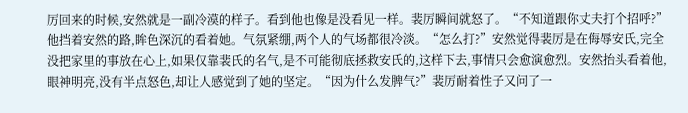厉回来的时候,安然就是一副冷漠的样子。看到他也像是没看见一样。裴厉瞬间就怒了。“不知道跟你丈夫打个招呼?”他挡着安然的路,眸色深沉的看着她。气氛紧绷,两个人的气场都很冷淡。“怎么打?”安然觉得裴厉是在侮辱安氏,完全没把家里的事放在心上,如果仅靠裴氏的名气,是不可能彻底拯救安氏的,这样下去,事情只会愈演愈烈。安然抬头看着他,眼神明亮,没有半点怒色,却让人感觉到了她的坚定。“因为什么发脾气?”裴厉耐着性子又问了一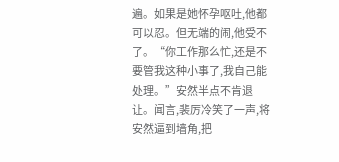遍。如果是她怀孕呕吐,他都可以忍。但无端的闹,他受不了。“你工作那么忙,还是不要管我这种小事了,我自己能处理。”安然半点不肯退让。闻言,裴厉冷笑了一声,将安然逼到墙角,把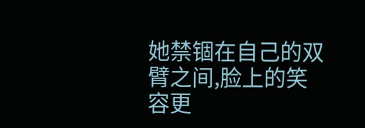她禁锢在自己的双臂之间,脸上的笑容更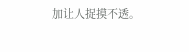加让人捉摸不透。